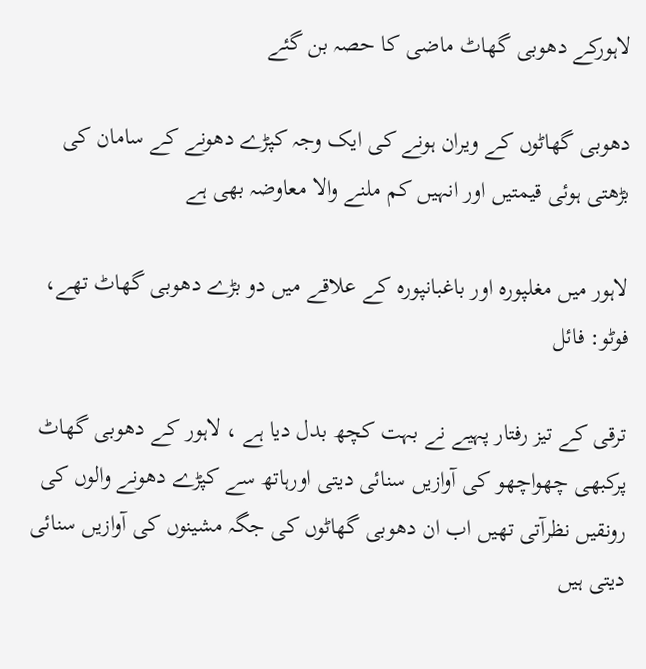لاہورکے دھوبی گھاٹ ماضی کا حصہ بن گئے

دھوبی گھاٹوں کے ویران ہونے کی ایک وجہ کپڑے دھونے کے سامان کی بڑھتی ہوئی قیمتیں اور انہیں کم ملنے والا معاوضہ بھی ہے

لاہور میں مغلپورہ اور باغبانپورہ کے علاقے میں دو بڑے دھوبی گھاٹ تھے، فوٹو: فائل

ترقی کے تیز رفتار پہیے نے بہت کچھ بدل دیا ہے ، لاہور کے دھوبی گھاٹ پرکبھی چھواچھو کی آوازیں سنائی دیتی اورہاتھ سے کپڑے دھونے والوں کی رونقیں نظرآتی تھیں اب ان دھوبی گھاٹوں کی جگہ مشینوں کی آوازیں سنائی دیتی ہیں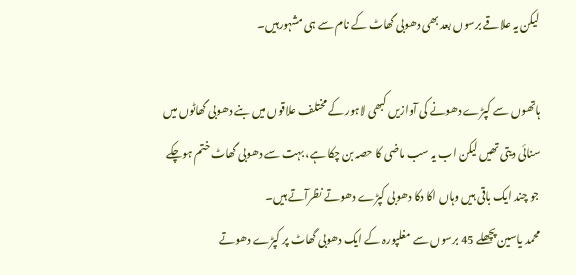لیکن یہ علاقے برسوں بعد بھی دھوبی گھاٹ کے نام سے ہی مشہورہیں۔

ہاتھوں سے کپڑے دھونے کی آوازیں کبھی لاہور کے مختلف علاقوں میں بنے دھوبی گھاٹوں میں سنائی دیتی تھیں لیکن اب یہ سب ماضی کا حصہ بن چکا ہے، بہت سے دھوبی گھاٹ ختم ہوچکے جو چند ایک باقی ہیں وہاں اکا دکا دھوبی کپڑے دھوتے نظرآتے ہیں۔
محمد یاسین پچھلے 45 برسوں سے مغلپورہ کے ایک دھوبی گھاٹ پر کپڑے دھوتے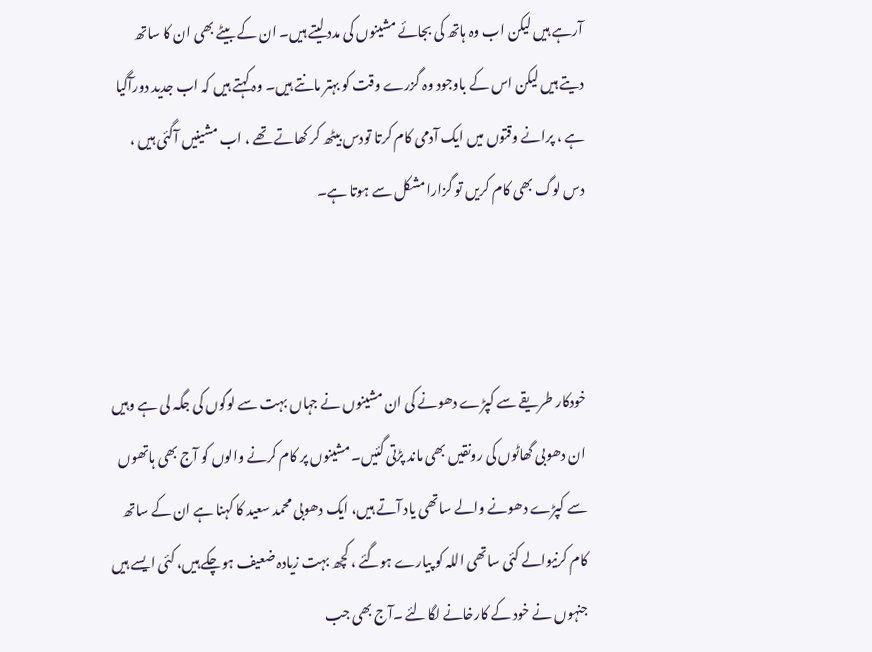آرہے ہیں لیکن اب وہ ہاتھ کی بجائے مشینوں کی مدد لیتے ہیں۔ ان کے بیٹے بھی ان کا ساتھ دیتے ہیں لیکن اس کے باوجود وہ گزرے وقت کو بہتر مانتے ہیں۔ وہ کہتے ہیں کہ اب جدید دورآگیا ہے ، پرانے وقتوں میں ایک آدمی کام کرتا تودس بیٹھ کر کھاتے تھے ، اب مشینیں آگئی ہیں ، دس لوگ بھی کام کریں تو گزارامشکل سے ہوتا ہے۔



خودکار طریقے سے کپڑے دھونے کی ان مشینوں نے جہاں بہت سے لوگوں کی جگہ لی ہے وہیں ان دھوبی گھاٹوں کی رونقیں بھی ماند پڑتی گئیں۔ مشینوں پر کام کرنے والوں کو آج بھی ہاتھوں سے کپڑے دھونے والے ساتھی یاد آتے ہیں، ایک دھوبی محمد سعید کا کہنا ہے ان کے ساتھ کام کرنیوالے کئی ساتھی اللہ کو پیارے ہوگئے ، کچھ بہت زیادہ ضعیف ہوچکے ہیں، کئی ایسے ہیں جنہوں نے خود کے کارخانے لگالئے ۔آج بھی جب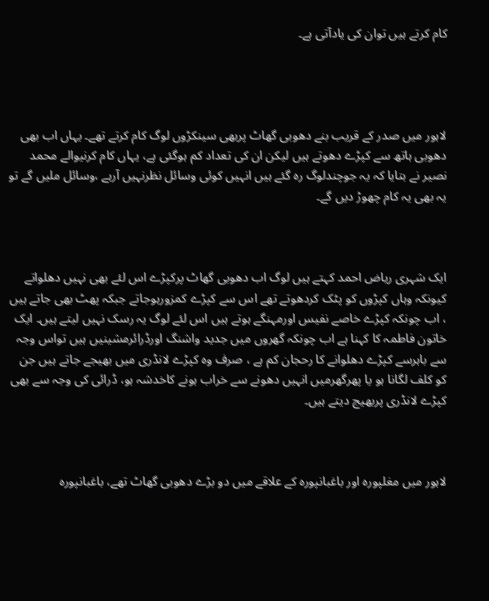کام کرتے ہیں توان کی یادآتی ہے۔




لاہور میں صدر کے قریب بنے دھوبی گھاٹ پربھی سینکڑوں لوگ کام کرتے تھے۔ یہاں اب بھی دھوبی ہاتھ سے کپڑے دھوتے ہیں لیکن ان کی تعداد کم ہوگئی ہے، یہاں کام کرنیوالے محمد نصیر نے بتایا کہ یہ جوچندلوگ رہ گئے ہیں انہیں کوئی وسائل نظرنہیں آرہے ،وسائل ملیں گے تو یہ بھی یہ کام چھوڑ دیں گے۔



ایک شہری ریاض احمد کہتے ہیں لوگ اب دھوبی گھاٹ پرکپڑے اس لئے بھی نہیں دھلواتے کیونکہ وہاں کپڑوں کو پٹک کردھوتے تھے اس سے کپڑے کمزورہوجاتے جبکہ پھٹ بھی جاتے ہیں ، اب چونکہ کپڑے خاصے نفیس اورمہنگے ہوتے ہیں اس لئے لوگ یہ رسک نہیں لیتے ہیں۔ ایک خاتون فاطمہ کا کہنا ہے اب چونکہ گھروں میں جدید واشنگ اورڈرائرمشینیں ہیں تواس وجہ سے باہرسے کپڑے دھلوانے کا رحجان کم ہے ، صرف وہ کپڑے لانڈری میں بھیجے جاتے ہیں جن کو کلف لگانا ہو یا پھرگھرمیں انہیں دھونے سے خراب ہونے کاخدشہ ہو، ڈرائی کی وجہ سے بھی کپڑے لانڈری پربھیج دیتے ہیں۔



لاہور میں مغلپورہ اور باغبانپورہ کے علاقے میں دو بڑے دھوبی گھاٹ تھے، باغبانپورہ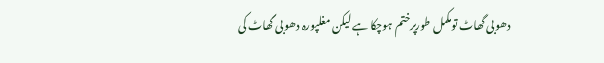دھوبی گھاٹ تومکمل طورپرختم ہوچکا ہے لیکن مغلپورہ دھوبی گھاٹ کی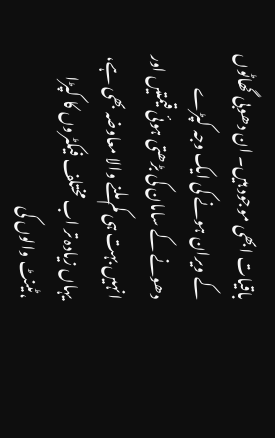باقیات ابھی موجود ہیں۔ ان دھوبی گھاٹوں کے ویران ہونے کی ایک وجہ کپڑے دھونے کے سامان کی بڑھتی ہوئی قیمتیں اور انہیں بہت ہی کم ملنے والا معاوضہ بھی ہے، یہاں زیادہ تر اب مختلف فیکٹروں کا کپڑا ،ٹینٹ والوں کی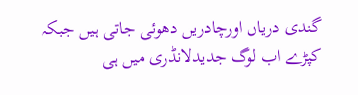گندی دریاں اورچادریں دھوئی جاتی ہیں جبکہ کپڑے اب لوگ جدیدلانڈری میں ہی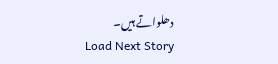دھلواتے ہیں۔
Load Next Story